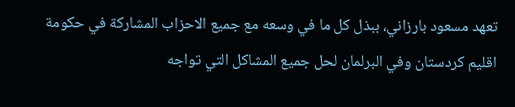تعهد مسعود بارزاني، ببذل كل ما في وسعه مع جميع الاحزاب المشاركة في حكومة اقليم كردستان وفي البرلمان لحل جميع المشاكل التي تواجه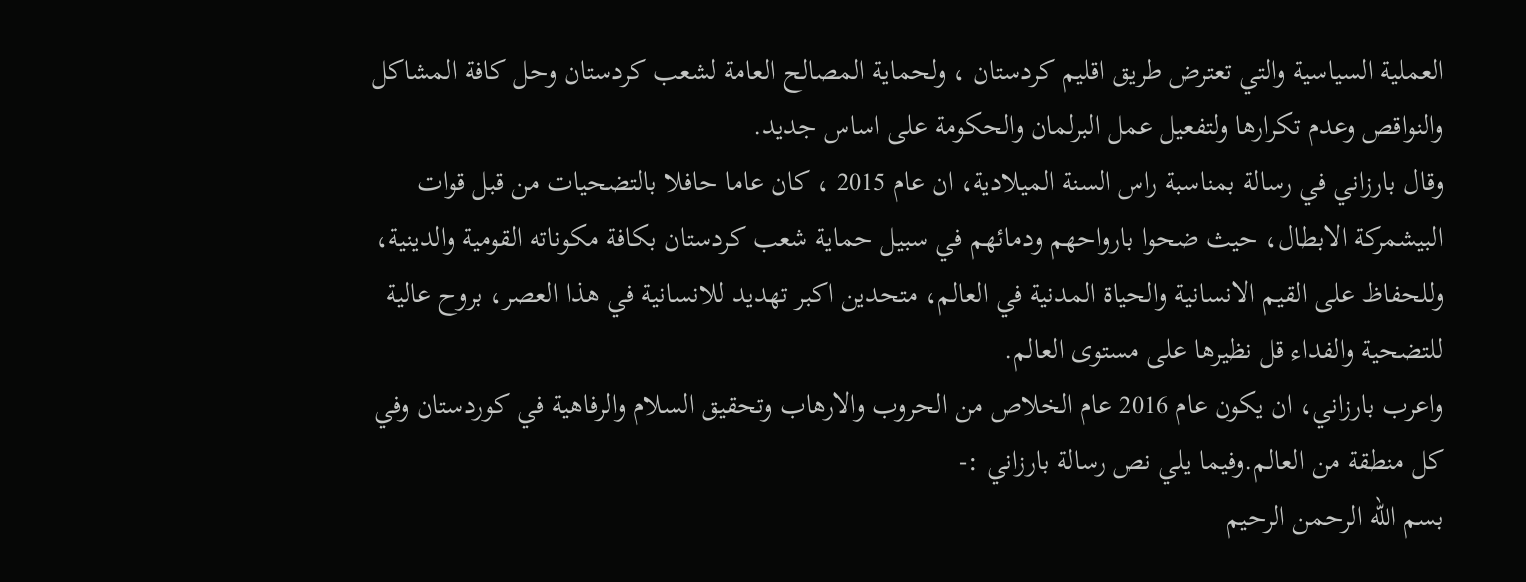العملية السياسية والتي تعترض طريق اقليم كردستان ، ولحماية المصالح العامة لشعب كردستان وحل كافة المشاكل والنواقص وعدم تكرارها ولتفعيل عمل البرلمان والحكومة على اساس جديد.
وقال بارزاني في رسالة بمناسبة راس السنة الميلادية، ان عام 2015 ، كان عاما حافلا بالتضحيات من قبل قوات البيشمركة الابطال، حيث ضحوا بارواحهم ودمائهم في سبيل حماية شعب كردستان بكافة مكوناته القومية والدينية، وللحفاظ على القيم الانسانية والحياة المدنية في العالم، متحدين اكبر تهديد للانسانية في هذا العصر، بروح عالية للتضحية والفداء قل نظيرها على مستوى العالم.
واعرب بارزاني، ان يكون عام 2016 عام الخلاص من الحروب والارهاب وتحقيق السلام والرفاهية في كوردستان وفي كل منطقة من العالم.وفيما يلي نص رسالة بارزاني :-
بسم الله الرحمن الرحيم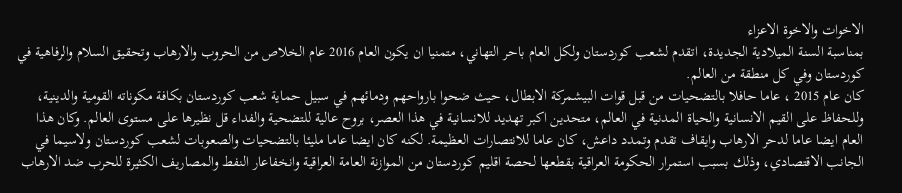الاخوات والاخوة الاعزاء
بمناسبة السنة الميلادية الجديدة، اتقدم لشعب كوردستان ولكل العام باحر التهاني، متمنيا ان يكون العام 2016 عام الخلاص من الحروب والارهاب وتحقيق السلام والرفاهية في كوردستان وفي كل منطقة من العالم.
كان عام 2015 ، عاما حافلا بالتضحيات من قبل قوات البيشمركة الابطال، حيث ضحوا بارواحهم ودمائهم في سبيل حماية شعب كوردستان بكافة مكوناته القومية والدينية، وللحفاظ على القيم الانسانية والحياة المدنية في العالم، متحدين اكبر تهديد للانسانية في هذا العصر، بروح عالية للتضحية والفداء قل نظيرها على مستوى العالم. وكان هذا العام ايضا عاما لدحر الارهاب وايقاف تقدم وتمدد داعش، كان عاما للانتصارات العظيمة. لكنه كان ايضا عاما مليئا بالتضحيات والصعوبات لشعب كوردستان ولاسيما في الجانب الاقتصادي، وذلك بسبب استمرار الحكومة العراقية بقطعها لحصة اقليم كوردستان من الموازنة العامة العراقية وانخفاعار النفط والمصاريف الكثيرة للحرب ضد الارهاب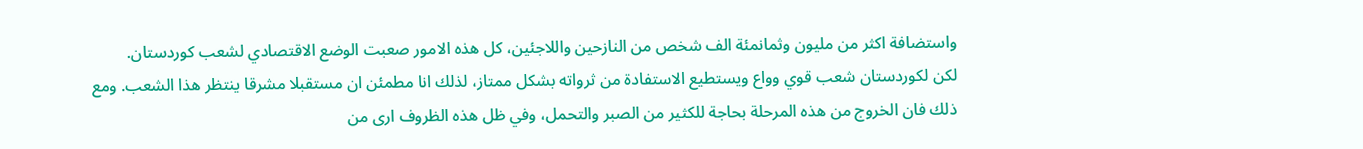واستضافة اكثر من مليون وثمانمئة الف شخص من النازحين واللاجئين، كل هذه الامور صعبت الوضع الاقتصادي لشعب كوردستان.
لكن لكوردستان شعب قوي وواع ويستطيع الاستفادة من ثرواته بشكل ممتاز، لذلك انا مطمئن ان مستقبلا مشرقا ينتظر هذا الشعب. ومع ذلك فان الخروج من هذه المرحلة بحاجة للكثير من الصبر والتحمل، وفي ظل هذه الظروف ارى من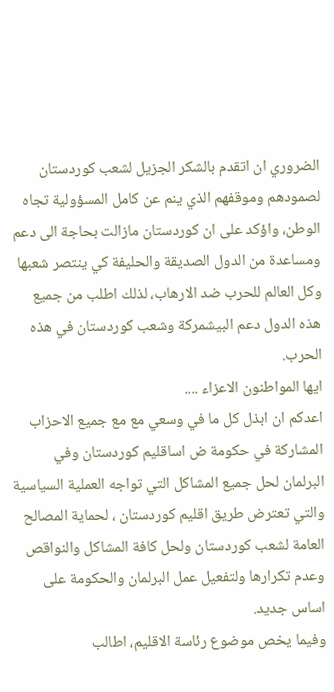الضروري ان اتقدم بالشكر الجزيل لشعب كوردستان لصمودهم وموقفهم الذي ينم عن كامل المسؤولية تجاه الوطن، واؤكد على ان كوردستان مازالت بحاجة الى دعم ومساعدة من الدول الصديقة والحليفة كي ينتصر شعبها وكل العالم للحرب ضد الارهاب، لذلك اطلب من جميع هذه الدول دعم البيشمركة وشعب كوردستان في هذه الحرب.
ايها المواطنون الاعزاء ....
اعدكم ان ابذل كل ما في وسعي مع مع جميع الاحزاب المشاركة في حكومة ض اساقليم كوردستان وفي البرلمان لحل جميع المشاكل التي تواجه العملية السياسية والتي تعترض طريق اقليم كوردستان ، لحماية المصالح العامة لشعب كوردستان ولحل كافة المشاكل والنواقص وعدم تكرارها ولتفعيل عمل البرلمان والحكومة على اساس جديد.
وفيما يخص موضوع رئاسة الاقليم، اطالب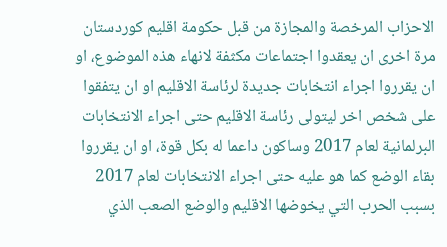الاحزاب المرخصة والمجازة من قبل حكومة اقليم كوردستان مرة اخرى ان يعقدوا اجتماعات مكثفة لانهاء هذه الموضوع، او ان يقرروا اجراء انتخابات جديدة لرئاسة الاقليم او ان يتفقوا على شخص اخر ليتولى رئاسة الاقليم حتى اجراء الانتخابات البرلمانية لعام 2017 وساكون داعما له بكل قوة، او ان يقرروا بقاء الوضع كما هو عليه حتى اجراء الانتخابات لعام 2017 بسبب الحرب التي يخوضها الاقليم والوضع الصعب الذي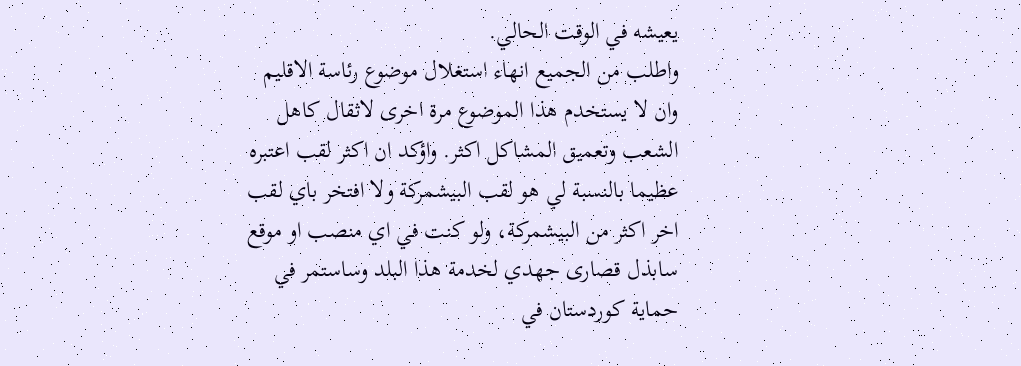يعيشه في الوقت الحالي.
واطلب من الجميع انهاء استغلال موضوع رئاسة الاقليم وان لا يستخدم هذا الموضوع مرة اخرى لاثقال كاهل الشعب وتعميق المشاكل اكثر. واؤكد ان اكثر لقب اعتبره عظيما بالنسبة لي هو لقب البيشمركة ولا افتخر باي لقب اخر اكثر من البيشمركة، ولو كنت في اي منصب او موقع سابذل قصارى جهدي لخدمة هذا البلد وساستمر في حماية كوردستان في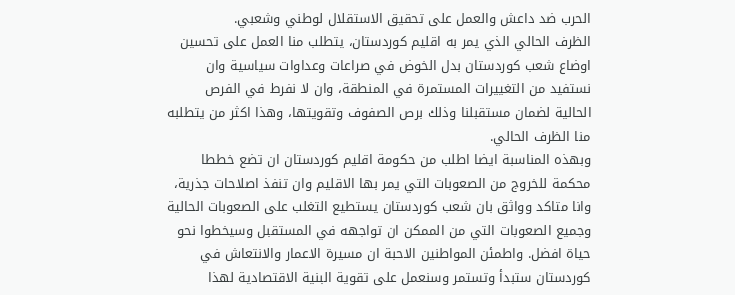الحرب ضد داعش والعمل على تحقيق الاستقلال لوطني وشعبي.
الظرف الحالي الذي يمر به اقليم كوردستان، يتطلب منا العمل على تحسين اوضاع شعب كوردستان بدل الخوض في صراعات وعداوات سياسية وان نستفيد من التغييرات المستمرة في المنطقة، وان لا نفرط في الفرص الحالية لضمان مستقبلنا وذلك برص الصفوف وتقويتها، وهذا اكثر من يتطلبه منا الظرف الحالي.
وبهذه المناسبة ايضا اطلب من حكومة اقليم كوردستان ان تضع خططا محكمة للخروج من الصعوبات التي يمر بها الاقليم وان تنفذ اصلاحات جذرية، وانا متاكد وواثق بان شعب كوردستان يستطيع التغلب على الصعوبات الحالية وجميع الصعوبات التي من الممكن ان تواجهه في المستقبل وسيخطوا نحو حياة افضل. واطمئن المواطنين الاحبة ان مسيرة الاعمار والانتعاش في كوردستان ستبدأ وتستمر وسنعمل على تقوية البنية الاقتصادية لهذا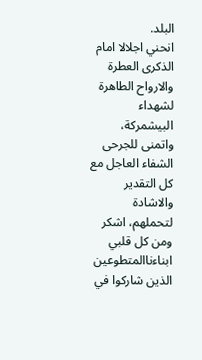البلد.
انحني اجلالا امام الذكرى العطرة والارواح الطاهرة لشهداء البيشمركة، واتمنى للجرحى الشفاء العاجل مع كل التقدير والاشادة لتحملهم، اشكر ومن كل قلبي ابناءناالمتطوعين الذين شاركوا في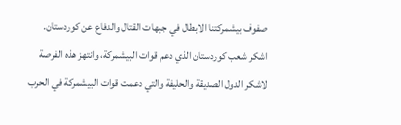صفوف بيشمركتنا الابطال في جبهات القتال والدفاع عن كوردستان.
اشكر شعب كوردستان الذي دعم قوات البيشمركة، وانتهز هذه الفرصة لاشكر الدول الصديقة والحليفة والتي دعمت قوات البيشمركة في الحرب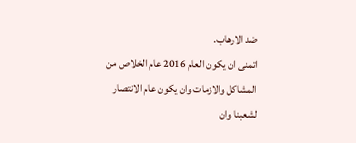ضد الارهاب.
اتمنى ان يكون العام 2016 عام الخلاص من المشاكل والازمات وان يكون عام الانتصار لشعبنا وان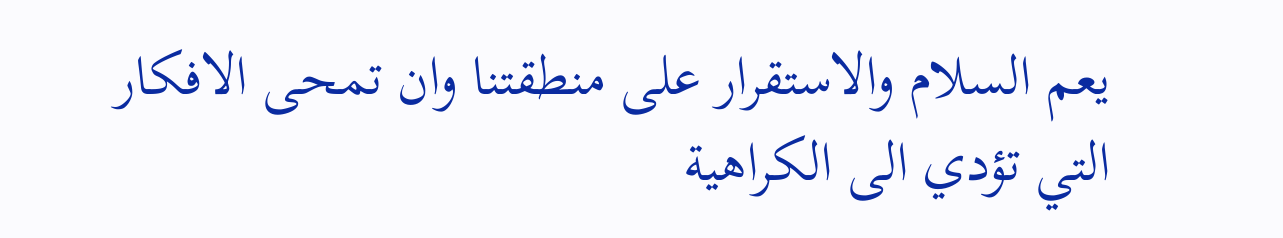يعم السلام والاستقرار على منطقتنا وان تمحى الافكار التي تؤدي الى الكراهية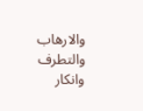والارهاب والتطرف وانكار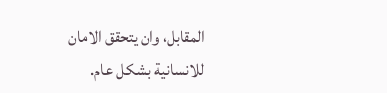المقابل، وان يتحقق الامان للانسانية بشكل عام.